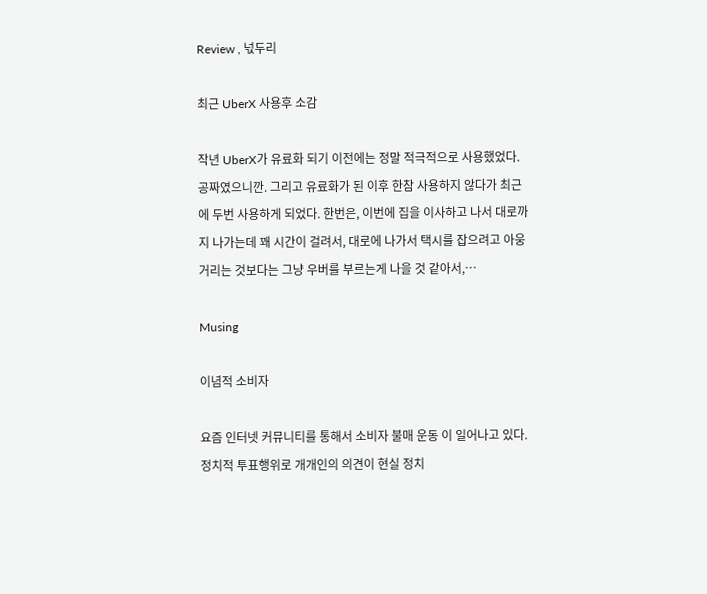Review , 넋두리

최근 UberX 사용후 소감

작년 UberX가 유료화 되기 이전에는 정말 적극적으로 사용했었다. 공짜였으니깐. 그리고 유료화가 된 이후 한참 사용하지 않다가 최근에 두번 사용하게 되었다. 한번은, 이번에 집을 이사하고 나서 대로까지 나가는데 꽤 시간이 걸려서, 대로에 나가서 택시를 잡으려고 아웅거리는 것보다는 그냥 우버를 부르는게 나을 것 같아서,…

Musing

이념적 소비자

요즘 인터넷 커뮤니티를 통해서 소비자 불매 운동 이 일어나고 있다. 정치적 투표행위로 개개인의 의견이 현실 정치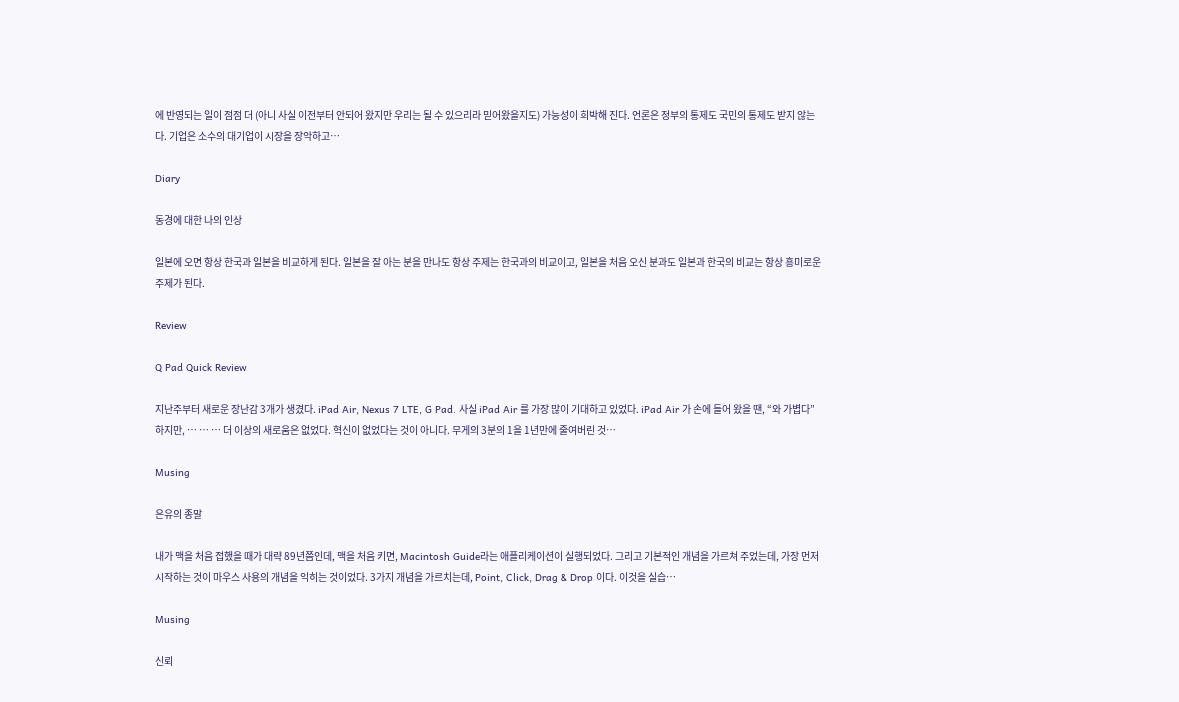에 반영되는 일이 점점 더 (아니 사실 이전부터 안되어 왔지만 우리는 될 수 있으리라 믿어왔을지도) 가능성이 희박해 진다. 언론은 정부의 통제도 국민의 통제도 받지 않는다. 기업은 소수의 대기업이 시장을 장악하고…

Diary

동경에 대한 나의 인상

일본에 오면 항상 한국과 일본을 비교하게 된다. 일본을 잘 아는 분을 만나도 항상 주제는 한국과의 비교이고, 일본을 처음 오신 분과도 일본과 한국의 비교는 항상 흥미로운 주제가 된다.

Review

Q Pad Quick Review

지난주부터 새로운 장난감 3개가 생겼다. iPad Air, Nexus 7 LTE, G Pad. 사실 iPad Air 를 가장 많이 기대하고 있었다. iPad Air 가 손에 들어 왔을 땐, “와 가볍다” 하지만, … … … 더 이상의 새로움은 없었다. 혁신이 없었다는 것이 아니다. 무게의 3분의 1을 1년만에 줄여버린 것…

Musing

은유의 종말

내가 맥을 처음 접했을 때가 대략 89년쯤인데, 맥을 처음 키면, Macintosh Guide라는 애플리케이션이 실행되었다. 그리고 기본적인 개념을 가르쳐 주었는데, 가장 먼저 시작하는 것이 마우스 사용의 개념을 익히는 것이었다. 3가지 개념을 가르치는데, Point, Click, Drag & Drop 이다. 이것을 실습…

Musing

신뢰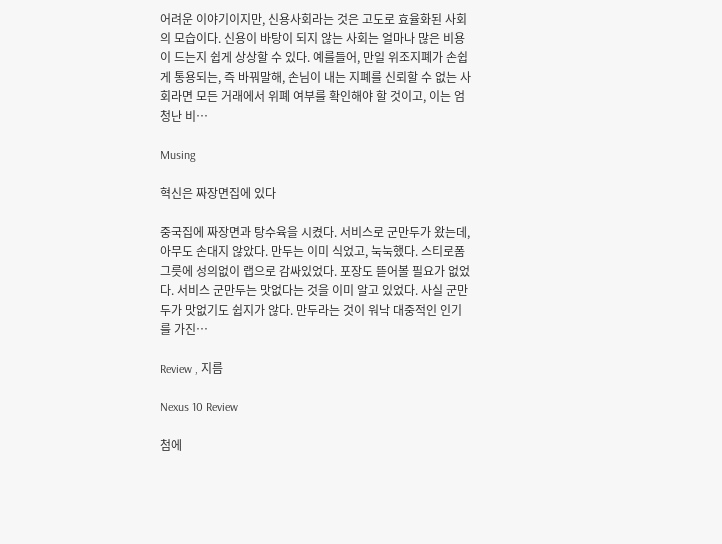어려운 이야기이지만, 신용사회라는 것은 고도로 효율화된 사회의 모습이다. 신용이 바탕이 되지 않는 사회는 얼마나 많은 비용이 드는지 쉽게 상상할 수 있다. 예를들어, 만일 위조지폐가 손쉽게 통용되는, 즉 바꿔말해, 손님이 내는 지폐를 신뢰할 수 없는 사회라면 모든 거래에서 위폐 여부를 확인해야 할 것이고, 이는 엄청난 비…

Musing

혁신은 짜장면집에 있다

중국집에 짜장면과 탕수육을 시켰다. 서비스로 군만두가 왔는데, 아무도 손대지 않았다. 만두는 이미 식었고, 눅눅했다. 스티로폼 그릇에 성의없이 랩으로 감싸있었다. 포장도 뜯어볼 필요가 없었다. 서비스 군만두는 맛없다는 것을 이미 알고 있었다. 사실 군만두가 맛없기도 쉽지가 않다. 만두라는 것이 워낙 대중적인 인기를 가진…

Review , 지름

Nexus 10 Review

첨에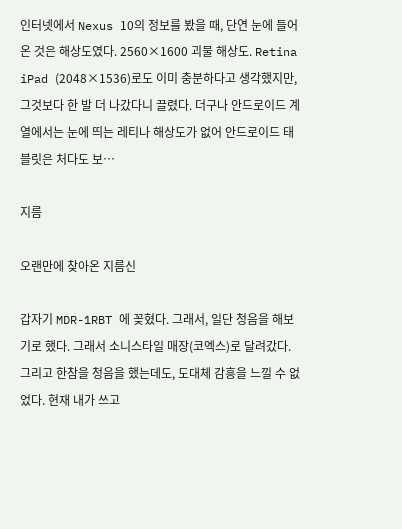인터넷에서 Nexus 10의 정보를 봤을 때, 단연 눈에 들어온 것은 해상도였다. 2560×1600 괴물 해상도. Retina iPad (2048×1536)로도 이미 충분하다고 생각했지만, 그것보다 한 발 더 나갔다니 끌렸다. 더구나 안드로이드 계열에서는 눈에 띄는 레티나 해상도가 없어 안드로이드 태블릿은 처다도 보…

지름

오랜만에 찾아온 지름신

갑자기 MDR-1RBT 에 꽂혔다. 그래서, 일단 청음을 해보기로 했다. 그래서 소니스타일 매장(코엑스)로 달려갔다. 그리고 한참을 청음을 했는데도, 도대체 감흥을 느낄 수 없었다. 현재 내가 쓰고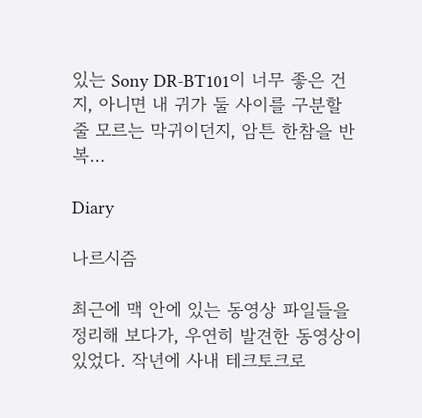있는 Sony DR-BT101이 너무 좋은 건지, 아니면 내 귀가 둘 사이를 구분할 줄 모르는 막귀이던지, 암튼 한참을 반복…

Diary

나르시즘

최근에 맥 안에 있는 동영상 파일들을 정리해 보다가, 우연히 발견한 동영상이 있었다. 작년에 사내 테크토크로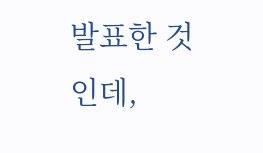발표한 것인데,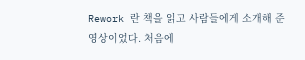Rework 란 책을 읽고 사람들에게 소개해 준 영상이었다. 처음에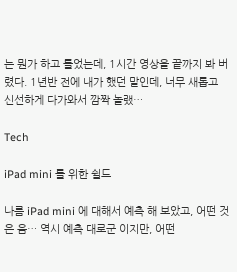는 뭔가 하고 틀었는데, 1시간 영상을 끝까지 봐 버렸다. 1년반 전에 내가 했던 말인데, 너무 새롭고 신선하게 다가와서 깜짝 놀랬…

Tech

iPad mini 를 위한 쉴드

나름 iPad mini 에 대해서 예측 해 보았고, 어떤 것은 음… 역시 예측 대로군 이지만, 어떤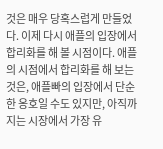것은 매우 당혹스럽게 만들었다. 이제 다시 애플의 입장에서 합리화를 해 볼 시점이다. 애플의 시점에서 합리화를 해 보는 것은, 애플빠의 입장에서 단순한 옹호일 수도 있지만, 아직까지는 시장에서 가장 유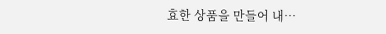효한 상품을 만들어 내…